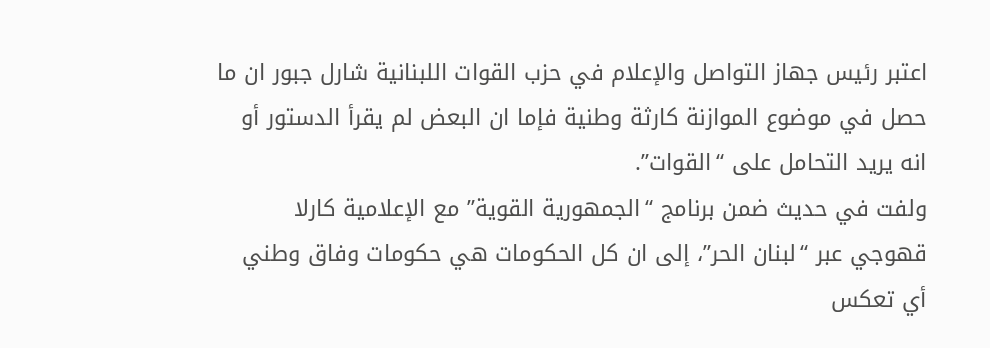اعتبر رئيس جهاز التواصل والإعلام في حزب القوات اللبنانية شارل جبور ان ما حصل في موضوع الموازنة كارثة وطنية فإما ان البعض لم يقرأ الدستور أو انه يريد التحامل على “القوات”.
ولفت في حديث ضمن برنامج “الجمهورية القوية” مع الإعلامية كارلا قهوجي عبر “لبنان الحر”، إلى ان كل الحكومات هي حكومات وفاق وطني أي تعكس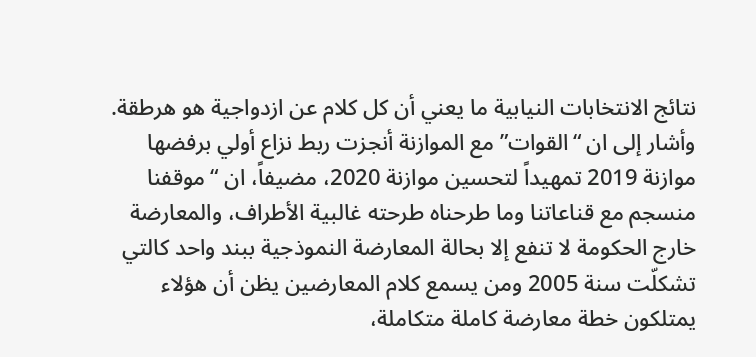نتائج الانتخابات النيابية ما يعني أن كل كلام عن ازدواجية هو هرطقة.
وأشار إلى ان “القوات” مع الموازنة أنجزت ربط نزاع أولي برفضها موازنة 2019 تمهيداً لتحسين موازنة 2020، مضيفاً، ان “موقفنا منسجم مع قناعاتنا وما طرحناه طرحته غالبية الأطراف، والمعارضة خارج الحكومة لا تنفع إلا بحالة المعارضة النموذجية ببند واحد كالتي تشكلّت سنة 2005 ومن يسمع كلام المعارضين يظن أن هؤلاء يمتلكون خطة معارضة كاملة متكاملة،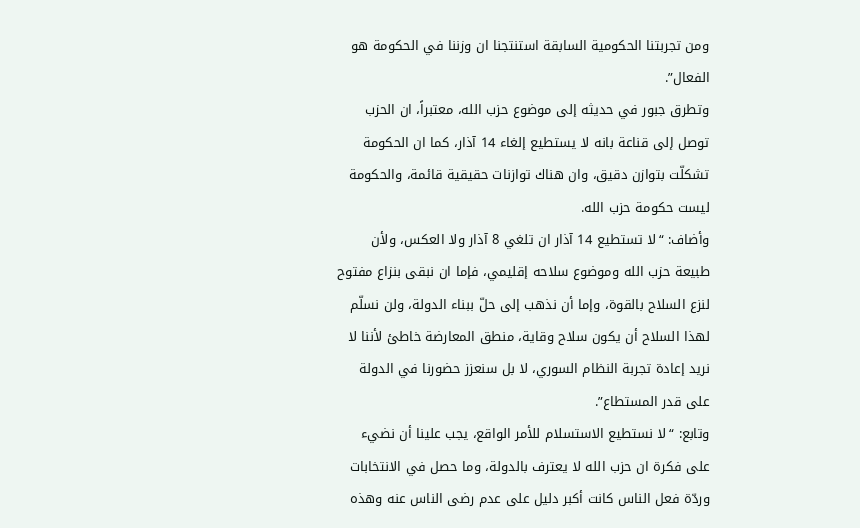ومن تجربتنا الحكومية السابقة استنتجنا ان وزننا في الحكومة هو الفعال”.
وتطرق جبور في حديثه إلى موضوع حزب الله، معتبراً، ان الحزب توصل إلى قناعة بانه لا يستطيع إلغاء 14 آذار، كما ان الحكومة تشكلّت بتوازن دقيق، وان هناك توازنات حقيقية قائمة، والحكومة ليست حكومة حزب الله.
وأضاف: “لا تستطيع 14 آذار ان تلغي 8 آذار ولا العكس، ولأن طبيعة حزب الله وموضوع سلاحه إقليمي، فإما ان نبقى بنزاع مفتوح لنزع السلاح بالقوة، وإما أن نذهب إلى حلّ ببناء الدولة، ولن نسلّم لهذا السلاح أن يكون سلاح وقاية، منطق المعارضة خاطئ لأننا لا نريد إعادة تجربة النظام السوري، لا بل سنعزز حضورنا في الدولة على قدر المستطاع”.
وتابع: “لا نستطيع الاستسلام للأمر الواقع، يجب علينا أن نضيء على فكرة ان حزب الله لا يعترف بالدولة، وما حصل في الانتخابات وردّة فعل الناس كانت أكبر دليل على عدم رضى الناس عنه وهذه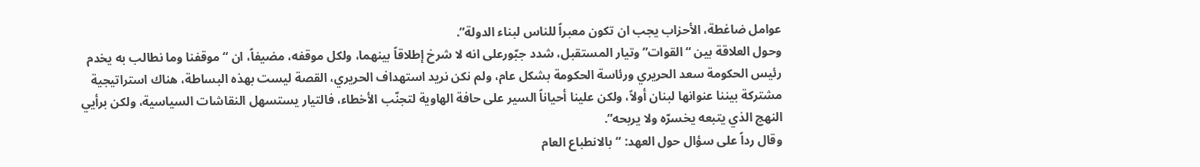عوامل ضاغطة، الأحزاب يجب ان تكون معبراً للناس لبناء الدولة”.
وحول العلاقة بين “القوات” وتيار المستقبل، شدد جبّورعلى انه لا شرخ إطلاقاً بينهما، ولكل موقفه، مضيفاً، ان “موقفنا وما نطالب به يخدم رئيس الحكومة سعد الحريري ورئاسة الحكومة بشكل عام، ولم نكن نريد استهداف الحريري، القصة ليست بهذه البساطة، هناك استراتيجية مشتركة بيننا عنوانها لبنان أولاً، ولكن علينا أحياناً السير على حافة الهاوية لتجنّب الأخطاء، فالتيار يستسهل النقاشات السياسية، ولكن برأيي النهج الذي يتبعه يخسرّه ولا يربحه”.
وقال رداً على سؤال حول العهد: “بالانطباع العام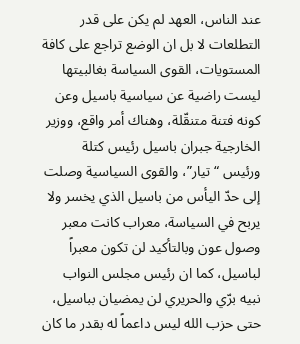عند الناس، العهد لم يكن على قدر التطلعات لا بل ان الوضع تراجع على كافة المستويات، القوى السياسة بغالبيتها ليست راضية عن سياسية باسيل وعن كونه فتنة متنقّلة، وهناك أمر واقع، ووزير الخارجية جبران باسيل رئيس كتلة ورئيس “تيار”، والقوى السياسية وصلت إلى حدّ اليأس من باسيل الذي يخسر ولا يربح في السياسة، معراب كانت معبر وصول عون وبالتأكيد لن تكون معبراً لباسيل، كما ان رئيس مجلس النواب نبيه برّي والحريري لن يمضيان بباسيل، حتى حزب الله ليس داعماً له بقدر ما كان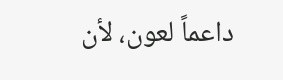داعماً لعون، لأن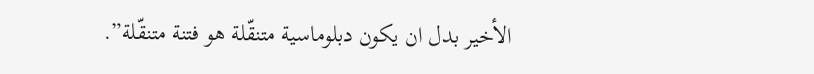الأخير بدل ان يكون دبلوماسية متنقّلة هو فتنة متنقّلة”.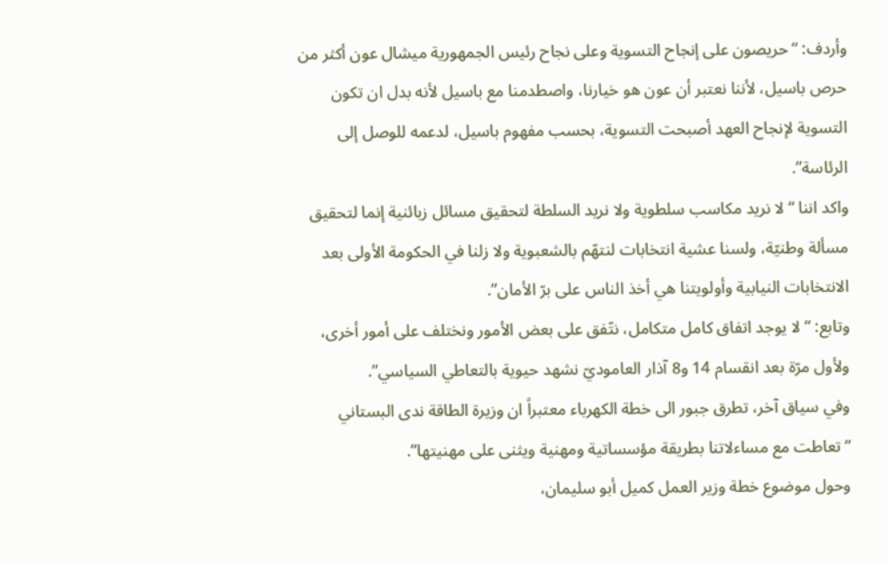وأردف: “حريصون على إنجاح التسوية وعلى نجاح رئيس الجمهورية ميشال عون أكثر من حرص باسيل، لأننا نعتبر أن عون هو خيارنا، واصطدمنا مع باسيل لأنه بدل ان تكون التسوية لإنجاح العهد أصبحت التسوية، بحسب مفهوم باسيل، لدعمه للوصل إلى الرئاسة”.
واكد اننا “لا نريد مكاسب سلطوية ولا نريد السلطة لتحقيق مسائل زبائنية إنما لتحقيق مسألة وطنيّة، ولسنا عشية انتخابات لنتهّم بالشعبوية ولا زلنا في الحكومة الأولى بعد الانتخابات النيابية وأولويتنا هي أخذ الناس على برّ الأمان”.
وتابع: “لا يوجد اتفاق كامل متكامل، نتّفق على بعض الأمور ونختلف على أمور أخرى، ولأول مرّة بعد انقسام 14 و8 آذار العاموديّ نشهد حيوية بالتعاطي السياسي”.
وفي سياق آخر، تطرق جبور الى خطة الكهرباء معتبراً ان وزيرة الطاقة ندى البستاني “تعاطت مع مساءلاتنا بطريقة مؤسساتية ومهنية ويثنى على مهنيتها”.
وحول موضوع خطة وزير العمل كميل أبو سليمان،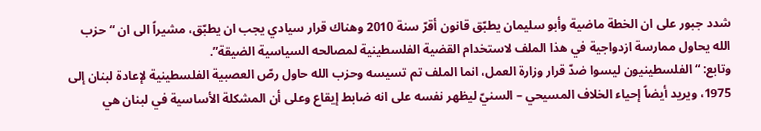شدد جبور على ان الخطة ماضية وأبو سليمان يطبّق قانون أقرّ سنة 2010 وهناك قرار سيادي يجب ان يطبّق، مشيراً الى ان “حزب الله يحاول ممارسة ازدواجية في هذا الملف لاستخدام القضية الفلسطينية لمصالحه السياسية الضيقة”.
وتابع: “الفلسطينيون ليسوا ضدّ قرار وزارة العمل، انما الملف تم تسيسه وحزب الله حاول رصّ العصبية الفلسطينية لإعادة لبنان إلى 1975، ويريد أيضاً إحياء الخلاف المسيحي – السنيّ ليظهر نفسه على انه ضابط إيقاع وعلى أن المشكلة الأساسية في لبنان هي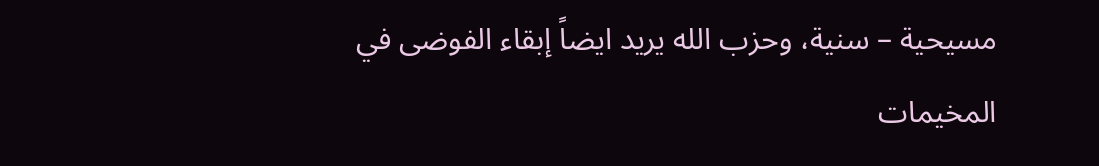مسيحية – سنية، وحزب الله يريد ايضاً إبقاء الفوضى في المخيمات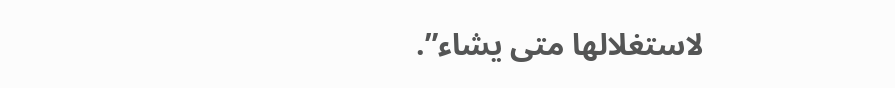لاستغلالها متى يشاء”.